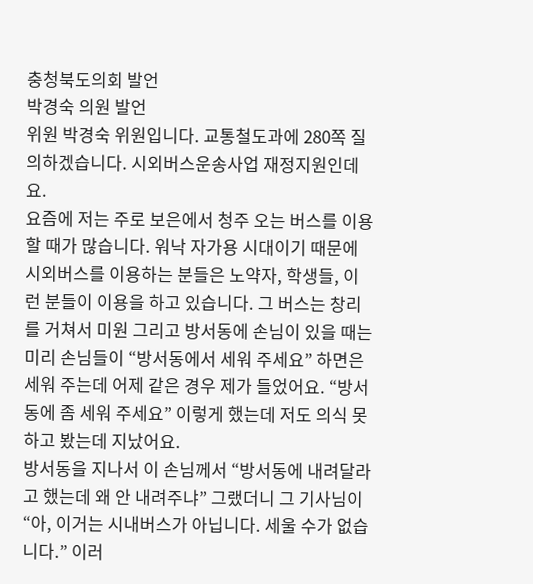충청북도의회 발언
박경숙 의원 발언
위원 박경숙 위원입니다. 교통철도과에 280쪽 질의하겠습니다. 시외버스운송사업 재정지원인데요.
요즘에 저는 주로 보은에서 청주 오는 버스를 이용할 때가 많습니다. 워낙 자가용 시대이기 때문에 시외버스를 이용하는 분들은 노약자, 학생들, 이런 분들이 이용을 하고 있습니다. 그 버스는 창리를 거쳐서 미원 그리고 방서동에 손님이 있을 때는 미리 손님들이 “방서동에서 세워 주세요” 하면은 세워 주는데 어제 같은 경우 제가 들었어요. “방서동에 좀 세워 주세요” 이렇게 했는데 저도 의식 못하고 봤는데 지났어요.
방서동을 지나서 이 손님께서 “방서동에 내려달라고 했는데 왜 안 내려주냐” 그랬더니 그 기사님이 “아, 이거는 시내버스가 아닙니다. 세울 수가 없습니다.” 이러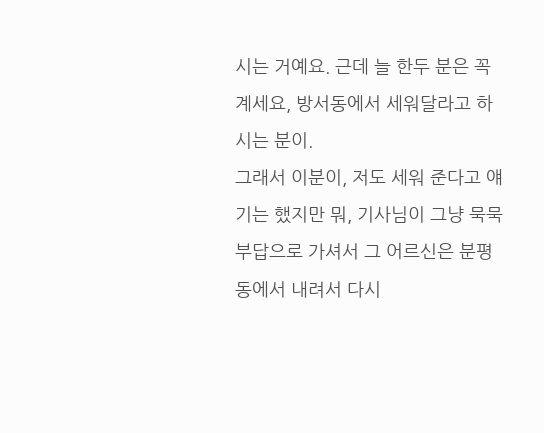시는 거예요. 근데 늘 한두 분은 꼭 계세요, 방서동에서 세워달라고 하시는 분이.
그래서 이분이, 저도 세워 준다고 얘기는 했지만 뭐, 기사님이 그냥 묵묵부답으로 가셔서 그 어르신은 분평동에서 내려서 다시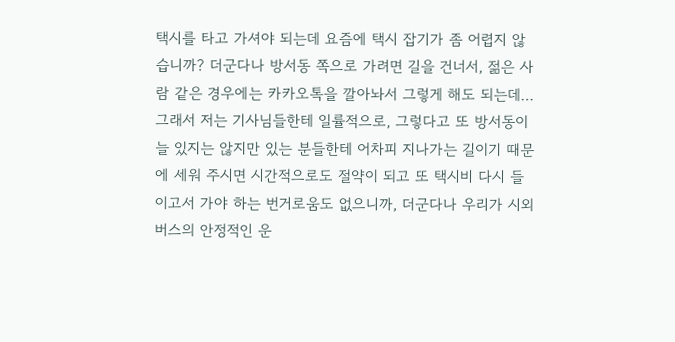택시를 타고 가셔야 되는데 요즘에 택시 잡기가 좀 어렵지 않습니까? 더군다나 방서동 쪽으로 가려면 길을 건너서, 젊은 사람 같은 경우에는 카카오톡을 깔아놔서 그렇게 해도 되는데… 그래서 저는 기사님들한테 일률적으로, 그렇다고 또 방서동이 늘 있지는 않지만 있는 분들한테 어차피 지나가는 길이기 때문에 세워 주시면 시간적으로도 절약이 되고 또 택시비 다시 들이고서 가야 하는 번거로움도 없으니까, 더군다나 우리가 시외버스의 안정적인 운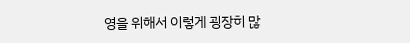영을 위해서 이렇게 굉장히 많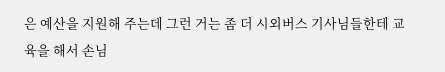은 예산을 지원해 주는데 그런 거는 좀 더 시외버스 기사님들한테 교육을 해서 손님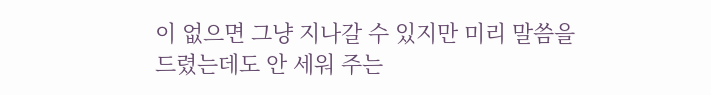이 없으면 그냥 지나갈 수 있지만 미리 말씀을 드렸는데도 안 세워 주는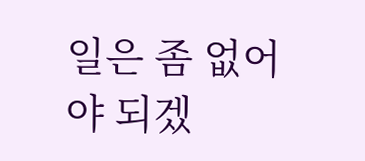일은 좀 없어야 되겠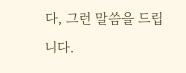다, 그런 말씀을 드립니다.